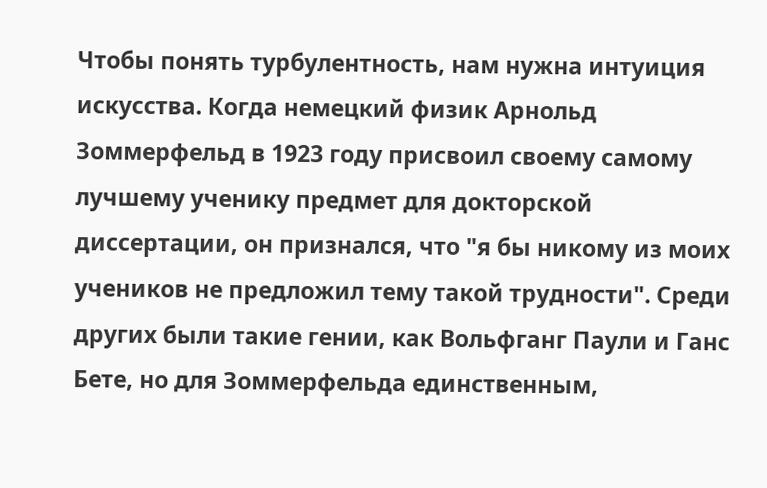Чтобы понять турбулентность, нам нужна интуиция искусства. Когда немецкий физик Арнольд Зоммерфельд в 1923 году присвоил своему самому лучшему ученику предмет для докторской диссертации, он признался, что "я бы никому из моих учеников не предложил тему такой трудности". Среди других были такие гении, как Вольфганг Паули и Ганс Бете, но для Зоммерфельда единственным,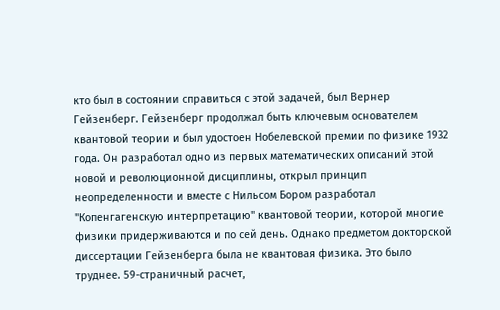кто был в состоянии справиться с этой задачей, был Вернер Гейзенберг. Гейзенберг продолжал быть ключевым основателем квантовой теории и был удостоен Нобелевской премии по физике 1932 года. Он разработал одно из первых математических описаний этой новой и революционной дисциплины, открыл принцип неопределенности и вместе с Нильсом Бором разработал "Копенгагенскую интерпретацию" квантовой теории, которой многие физики придерживаются и по сей день. Однако предметом докторской диссертации Гейзенберга была не квантовая физика. Это было труднее. 59-страничный расчет,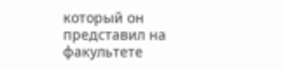который он представил на факультете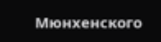Мюнхенского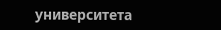университета